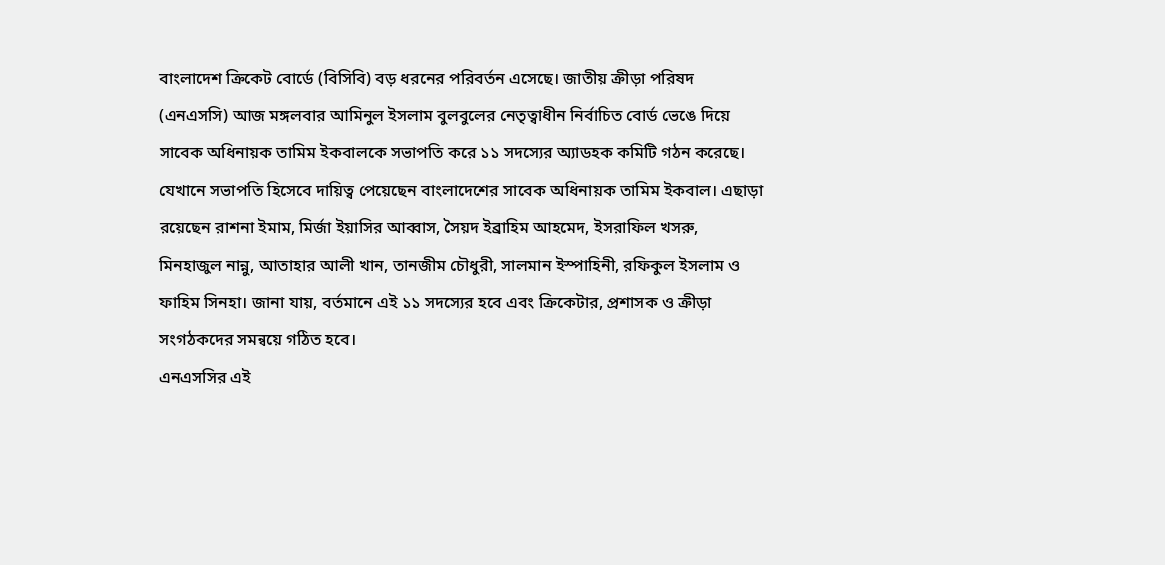বাংলাদেশ ক্রিকেট বোর্ডে (বিসিবি) বড় ধরনের পরিবর্তন এসেছে। জাতীয় ক্রীড়া পরিষদ (এনএসসি) আজ মঙ্গলবার আমিনুল ইসলাম বুলবুলের নেতৃত্বাধীন নির্বাচিত বোর্ড ভেঙে দিয়ে সাবেক অধিনায়ক তামিম ইকবালকে সভাপতি করে ১১ সদস্যের অ্যাডহক কমিটি গঠন করেছে।
যেখানে সভাপতি হিসেবে দায়িত্ব পেয়েছেন বাংলাদেশের সাবেক অধিনায়ক তামিম ইকবাল। এছাড়া রয়েছেন রাশনা ইমাম, মির্জা ইয়াসির আব্বাস, সৈয়দ ইব্রাহিম আহমেদ, ইসরাফিল খসরু, মিনহাজুল নান্নু, আতাহার আলী খান, তানজীম চৌধুরী, সালমান ইস্পাহিনী, রফিকুল ইসলাম ও ফাহিম সিনহা। জানা যায়, বর্তমানে এই ১১ সদস্যের হবে এবং ক্রিকেটার, প্রশাসক ও ক্রীড়া সংগঠকদের সমন্বয়ে গঠিত হবে।
এনএসসির এই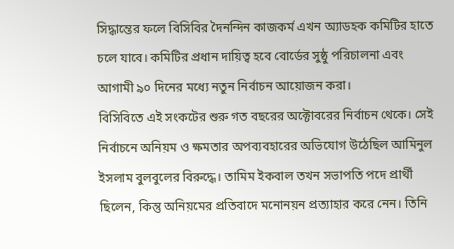সিদ্ধান্তের ফলে বিসিবির দৈনন্দিন কাজকর্ম এখন অ্যাডহক কমিটির হাতে চলে যাবে। কমিটির প্রধান দায়িত্ব হবে বোর্ডের সুষ্ঠু পরিচালনা এবং আগামী ৯০ দিনের মধ্যে নতুন নির্বাচন আয়োজন করা।
বিসিবিতে এই সংকটের শুরু গত বছরের অক্টোবরের নির্বাচন থেকে। সেই নির্বাচনে অনিয়ম ও ক্ষমতার অপব্যবহারের অভিযোগ উঠেছিল আমিনুল ইসলাম বুলবুলের বিরুদ্ধে। তামিম ইকবাল তখন সভাপতি পদে প্রার্থী ছিলেন, কিন্তু অনিয়মের প্রতিবাদে মনোনয়ন প্রত্যাহার করে নেন। তিনি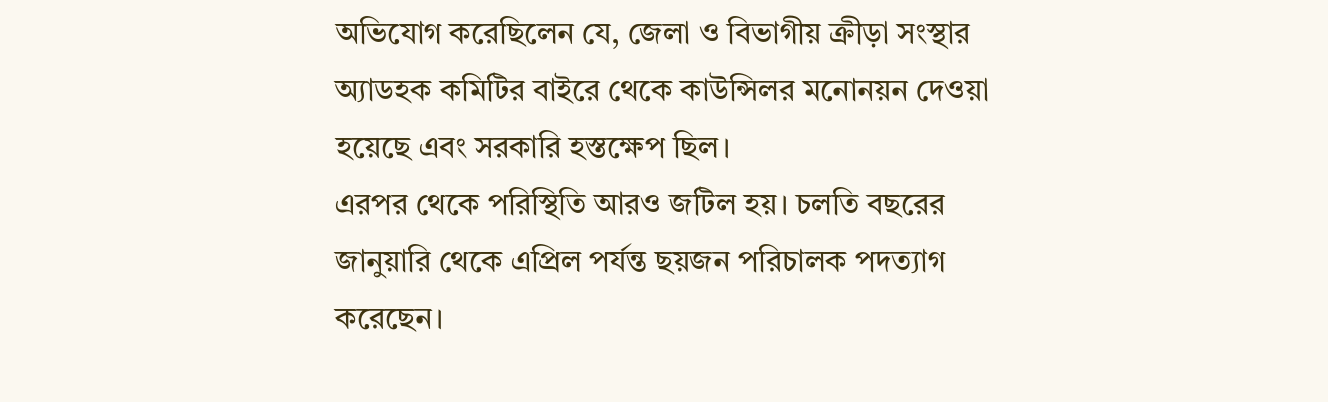অভিযোগ করেছিলেন যে, জেলা ও বিভাগীয় ক্রীড়া সংস্থার অ্যাডহক কমিটির বাইরে থেকে কাউন্সিলর মনোনয়ন দেওয়া হয়েছে এবং সরকারি হস্তক্ষেপ ছিল।
এরপর থেকে পরিস্থিতি আরও জটিল হয়। চলতি বছরের জানুয়ারি থেকে এপ্রিল পর্যন্ত ছয়জন পরিচালক পদত্যাগ করেছেন।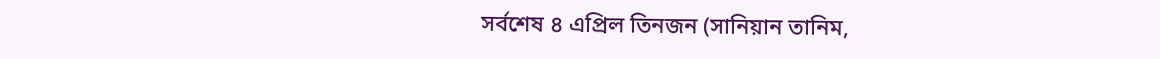সর্বশেষ ৪ এপ্রিল তিনজন (সানিয়ান তানিম,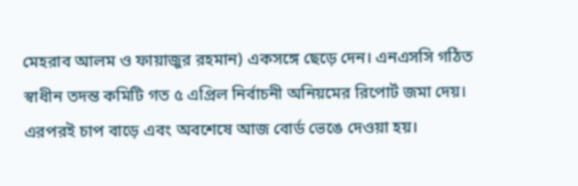মেহরাব আলম ও ফায়াজুর রহমান) একসঙ্গে ছেড়ে দেন। এনএসসি গঠিত স্বাধীন তদন্ত কমিটি গত ৫ এপ্রিল নির্বাচনী অনিয়মের রিপোর্ট জমা দেয়। এরপরই চাপ বাড়ে এবং অবশেষে আজ বোর্ড ভেঙে দেওয়া হয়।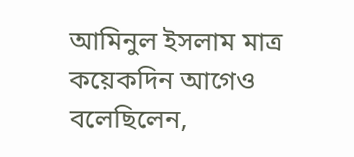আমিনুল ইসলাম মাত্র কয়েকদিন আগেও বলেছিলেন,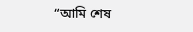“আমি শেষ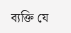ব্যক্তি যে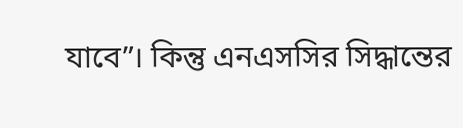যাবে”। কিন্তু এনএসসির সিদ্ধান্তের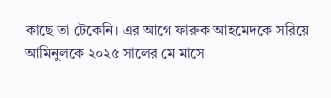কাছে তা টেকেনি। এর আগে ফারুক আহমেদকে সরিয়ে আমিনুলকে ২০২৫ সালের মে মাসে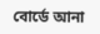বোর্ডে আনা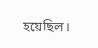হয়েছিল।